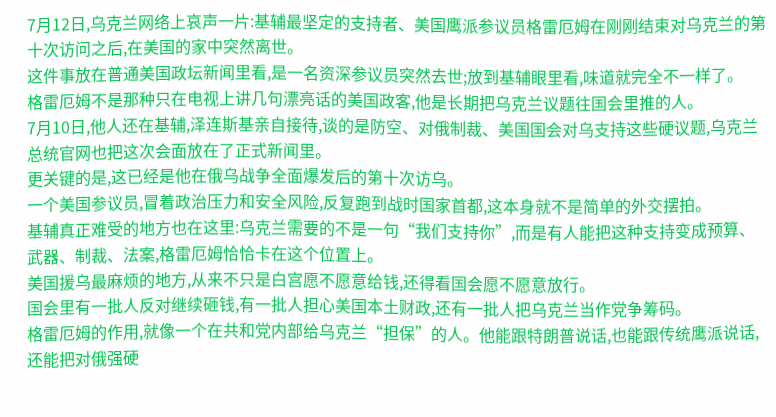7月12日,乌克兰网络上哀声一片:基辅最坚定的支持者、美国鹰派参议员格雷厄姆在刚刚结束对乌克兰的第十次访问之后,在美国的家中突然离世。
这件事放在普通美国政坛新闻里看,是一名资深参议员突然去世;放到基辅眼里看,味道就完全不一样了。
格雷厄姆不是那种只在电视上讲几句漂亮话的美国政客,他是长期把乌克兰议题往国会里推的人。
7月10日,他人还在基辅,泽连斯基亲自接待,谈的是防空、对俄制裁、美国国会对乌支持这些硬议题,乌克兰总统官网也把这次会面放在了正式新闻里。
更关键的是,这已经是他在俄乌战争全面爆发后的第十次访乌。
一个美国参议员,冒着政治压力和安全风险,反复跑到战时国家首都,这本身就不是简单的外交摆拍。
基辅真正难受的地方也在这里:乌克兰需要的不是一句“我们支持你”,而是有人能把这种支持变成预算、武器、制裁、法案,格雷厄姆恰恰卡在这个位置上。
美国援乌最麻烦的地方,从来不只是白宫愿不愿意给钱,还得看国会愿不愿意放行。
国会里有一批人反对继续砸钱,有一批人担心美国本土财政,还有一批人把乌克兰当作党争筹码。
格雷厄姆的作用,就像一个在共和党内部给乌克兰“担保”的人。他能跟特朗普说话,也能跟传统鹰派说话,还能把对俄强硬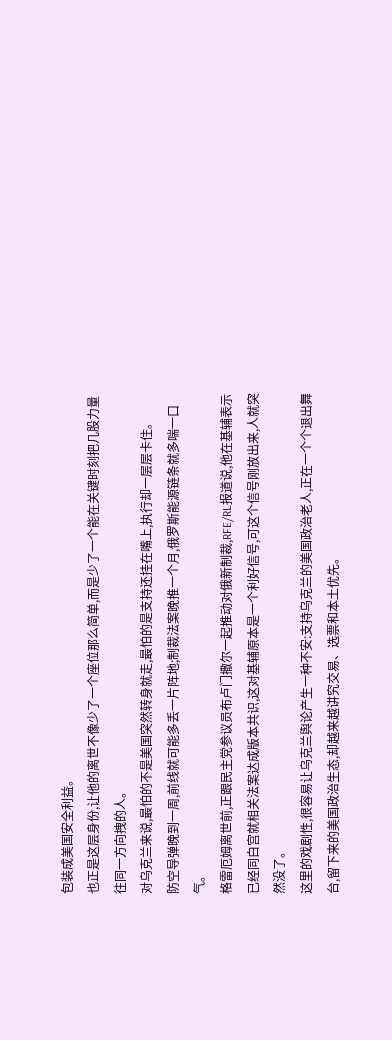包装成美国安全利益。
也正是这层身份,让他的离世不像少了一个座位那么简单,而是少了一个能在关键时刻把几股力量往同一方向拽的人。
对乌克兰来说,最怕的不是美国突然转身就走,最怕的是支持还挂在嘴上,执行却一层层卡住。
防空导弹晚到一周,前线就可能多丢一片阵地;制裁法案晚推一个月,俄罗斯能源链条就多喘一口气。
格雷厄姆离世前,正跟民主党参议员布卢门撒尔一起推动对俄新制裁,RFE/RL报道说,他在基辅表示已经同白宫就相关法案达成版本共识,这对基辅原本是一个利好信号,可这个信号刚放出来,人就突然没了。
这里的戏剧性,很容易让乌克兰舆论产生一种不安:支持乌克兰的美国政治老人,正在一个个退出舞台,留下来的美国政治生态,却越来越讲究交易、选票和本土优先。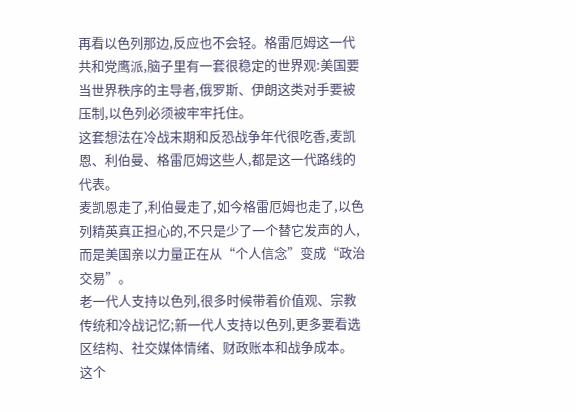再看以色列那边,反应也不会轻。格雷厄姆这一代共和党鹰派,脑子里有一套很稳定的世界观:美国要当世界秩序的主导者,俄罗斯、伊朗这类对手要被压制,以色列必须被牢牢托住。
这套想法在冷战末期和反恐战争年代很吃香,麦凯恩、利伯曼、格雷厄姆这些人,都是这一代路线的代表。
麦凯恩走了,利伯曼走了,如今格雷厄姆也走了,以色列精英真正担心的,不只是少了一个替它发声的人,而是美国亲以力量正在从“个人信念”变成“政治交易”。
老一代人支持以色列,很多时候带着价值观、宗教传统和冷战记忆;新一代人支持以色列,更多要看选区结构、社交媒体情绪、财政账本和战争成本。
这个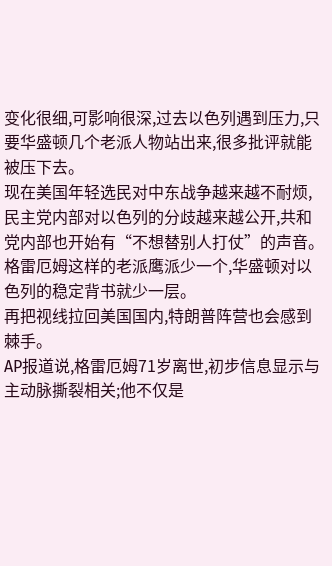变化很细,可影响很深,过去以色列遇到压力,只要华盛顿几个老派人物站出来,很多批评就能被压下去。
现在美国年轻选民对中东战争越来越不耐烦,民主党内部对以色列的分歧越来越公开,共和党内部也开始有“不想替别人打仗”的声音。
格雷厄姆这样的老派鹰派少一个,华盛顿对以色列的稳定背书就少一层。
再把视线拉回美国国内,特朗普阵营也会感到棘手。
AP报道说,格雷厄姆71岁离世,初步信息显示与主动脉撕裂相关;他不仅是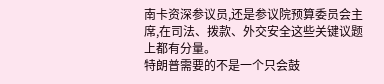南卡资深参议员,还是参议院预算委员会主席,在司法、拨款、外交安全这些关键议题上都有分量。
特朗普需要的不是一个只会鼓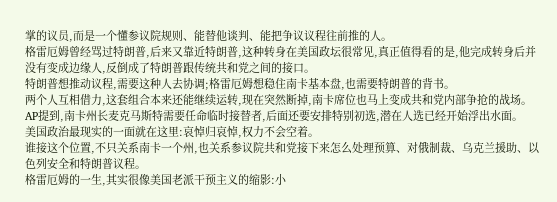掌的议员,而是一个懂参议院规则、能替他谈判、能把争议议程往前推的人。
格雷厄姆曾经骂过特朗普,后来又靠近特朗普,这种转身在美国政坛很常见,真正值得看的是,他完成转身后并没有变成边缘人,反倒成了特朗普跟传统共和党之间的接口。
特朗普想推动议程,需要这种人去协调;格雷厄姆想稳住南卡基本盘,也需要特朗普的背书。
两个人互相借力,这套组合本来还能继续运转,现在突然断掉,南卡席位也马上变成共和党内部争抢的战场。
AP提到,南卡州长麦克马斯特需要任命临时接替者,后面还要安排特别初选,潜在人选已经开始浮出水面。
美国政治最现实的一面就在这里:哀悼归哀悼,权力不会空着。
谁接这个位置,不只关系南卡一个州,也关系参议院共和党接下来怎么处理预算、对俄制裁、乌克兰援助、以色列安全和特朗普议程。
格雷厄姆的一生,其实很像美国老派干预主义的缩影:小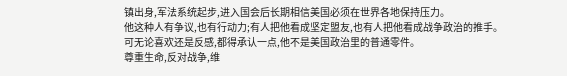镇出身,军法系统起步,进入国会后长期相信美国必须在世界各地保持压力。
他这种人有争议,也有行动力;有人把他看成坚定盟友,也有人把他看成战争政治的推手。
可无论喜欢还是反感,都得承认一点,他不是美国政治里的普通零件。
尊重生命,反对战争,维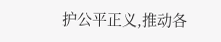护公平正义,推动各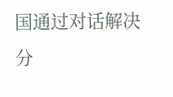国通过对话解决分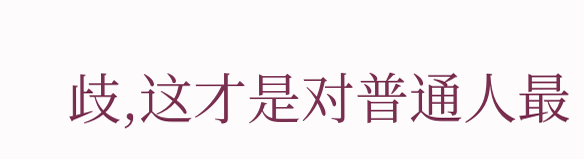歧,这才是对普通人最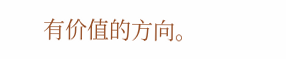有价值的方向。